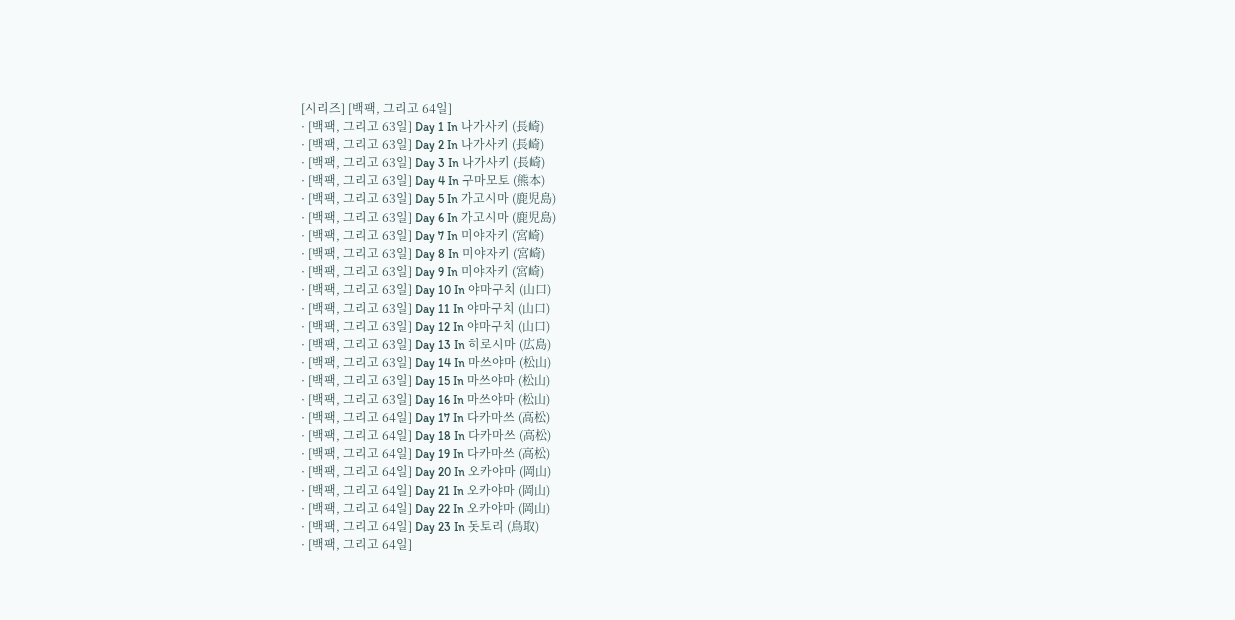[시리즈] [백팩, 그리고 64일]
· [백팩, 그리고 63일] Day 1 In 나가사키 (長崎)
· [백팩, 그리고 63일] Day 2 In 나가사키 (長崎)
· [백팩, 그리고 63일] Day 3 In 나가사키 (長崎)
· [백팩, 그리고 63일] Day 4 In 구마모토 (熊本)
· [백팩, 그리고 63일] Day 5 In 가고시마 (鹿児島)
· [백팩, 그리고 63일] Day 6 In 가고시마 (鹿児島)
· [백팩, 그리고 63일] Day 7 In 미야자키 (宮崎)
· [백팩, 그리고 63일] Day 8 In 미야자키 (宮崎)
· [백팩, 그리고 63일] Day 9 In 미야자키 (宮崎)
· [백팩, 그리고 63일] Day 10 In 야마구치 (山口)
· [백팩, 그리고 63일] Day 11 In 야마구치 (山口)
· [백팩, 그리고 63일] Day 12 In 야마구치 (山口)
· [백팩, 그리고 63일] Day 13 In 히로시마 (広島)
· [백팩, 그리고 63일] Day 14 In 마쓰야마 (松山)
· [백팩, 그리고 63일] Day 15 In 마쓰야마 (松山)
· [백팩, 그리고 63일] Day 16 In 마쓰야마 (松山)
· [백팩, 그리고 64일] Day 17 In 다카마쓰 (高松)
· [백팩, 그리고 64일] Day 18 In 다카마쓰 (高松)
· [백팩, 그리고 64일] Day 19 In 다카마쓰 (高松)
· [백팩, 그리고 64일] Day 20 In 오카야마 (岡山)
· [백팩, 그리고 64일] Day 21 In 오카야마 (岡山)
· [백팩, 그리고 64일] Day 22 In 오카야마 (岡山)
· [백팩, 그리고 64일] Day 23 In 돗토리 (鳥取)
· [백팩, 그리고 64일]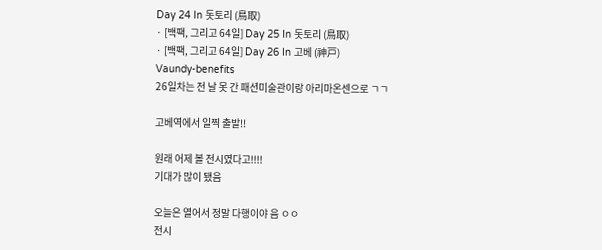Day 24 In 돗토리 (鳥取)
· [백팩, 그리고 64일] Day 25 In 돗토리 (鳥取)
· [백팩, 그리고 64일] Day 26 In 고베 (神戸)
Vaundy-benefits
26일차는 전 날 못 간 패션미술관이랑 아리마온센으로 ㄱㄱ

고베역에서 일찍 출발!!

원래 어제 볼 전시였다고!!!!
기대가 많이 됐음

오늘은 열어서 정말 다행이야 음 ㅇㅇ
전시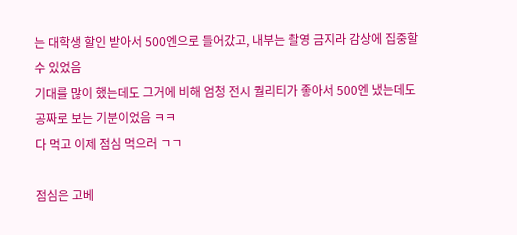는 대학생 할인 받아서 500엔으로 들어갔고, 내부는 촬영 금지라 감상에 집중할 수 있었음
기대를 많이 했는데도 그거에 비해 엄청 전시 퀄리티가 좋아서 500엔 냈는데도 공짜로 보는 기분이었음 ㅋㅋ
다 먹고 이제 점심 먹으러 ㄱㄱ

점심은 고베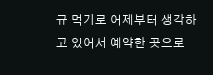규 먹기로 어제부터 생각하고 있어서 예약한 곳으로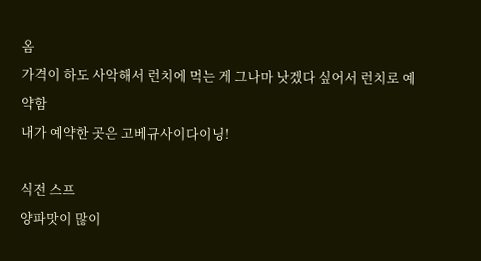옴
가격이 하도 사악해서 런치에 먹는 게 그나마 낫겠다 싶어서 런치로 예약함
내가 예약한 곳은 고베규사이다이닝!

식전 스프
양파맛이 많이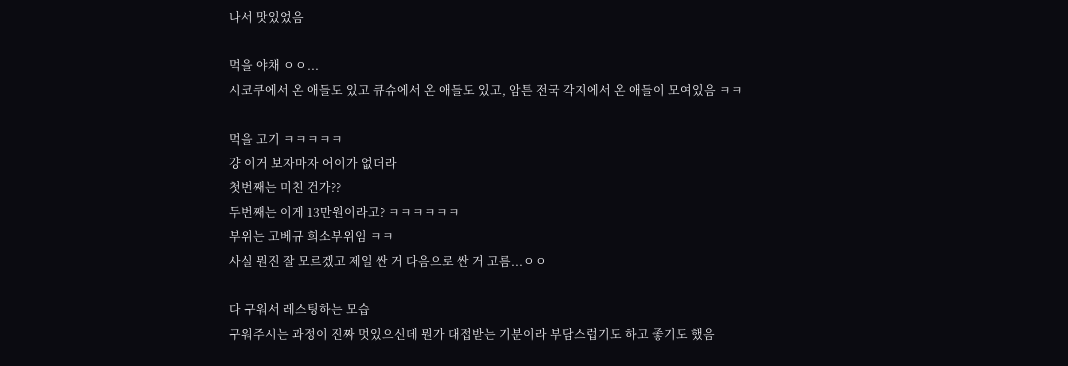나서 맛있었음

먹을 야채 ㅇㅇ...
시코쿠에서 온 애들도 있고 큐슈에서 온 애들도 있고, 암튼 전국 각지에서 온 애들이 모여있음 ㅋㅋ

먹을 고기 ㅋㅋㅋㅋㅋ
걍 이거 보자마자 어이가 없더라
첫번째는 미친 건가??
두번째는 이게 13만원이라고? ㅋㅋㅋㅋㅋㅋ
부위는 고베규 희소부위임 ㅋㅋ
사실 뭔진 잘 모르겠고 제일 싼 거 다음으로 싼 거 고름...ㅇㅇ

다 구워서 레스팅하는 모습
구워주시는 과정이 진짜 멋있으신데 뭔가 대접받는 기분이라 부담스럽기도 하고 좋기도 했음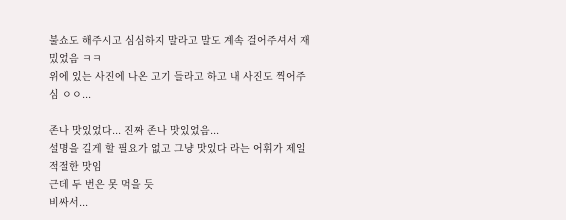불쇼도 해주시고 심심하지 말라고 말도 계속 걸어주셔서 재밌었음 ㅋㅋ
위에 있는 사진에 나온 고기 들라고 하고 내 사진도 찍어주심 ㅇㅇ...

존나 맛있었다... 진짜 존나 맛있었음...
설명을 길게 할 필요가 없고 그냥 맛있다 라는 어휘가 제일 적절한 맛임
근데 두 번은 못 먹을 듯
비싸서...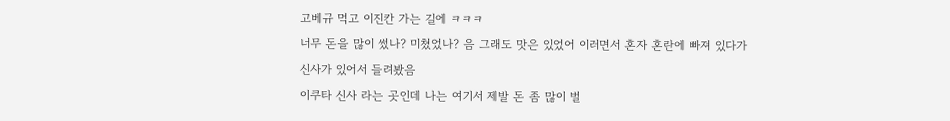고베규 먹고 이진칸 가는 길에 ㅋㅋㅋ
너무 돈을 많이 썼나? 미쳤었나? 음 그래도 맛은 있었어 이러면서 혼자 혼란에 빠져 있다가
신사가 있어서 들려봤음
이쿠타 신사 라는 곳인데 나는 여기서 제발 돈 좀 많이 벌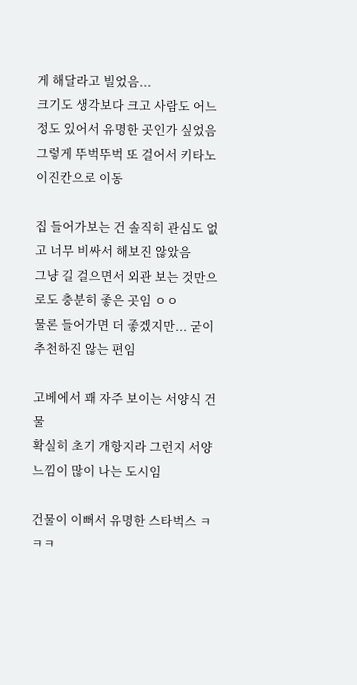게 해달라고 빌었음...
크기도 생각보다 크고 사람도 어느정도 있어서 유명한 곳인가 싶었음
그렇게 뚜벅뚜벅 또 걸어서 키타노이진칸으로 이동

집 들어가보는 건 솔직히 관심도 없고 너무 비싸서 해보진 않았음
그냥 길 걸으면서 외관 보는 것만으로도 충분히 좋은 곳임 ㅇㅇ
물론 들어가면 더 좋겠지만... 굳이 추천하진 않는 편임

고베에서 꽤 자주 보이는 서양식 건물
확실히 초기 개항지라 그런지 서양 느낌이 많이 나는 도시임

건물이 이뻐서 유명한 스타벅스 ㅋㅋㅋ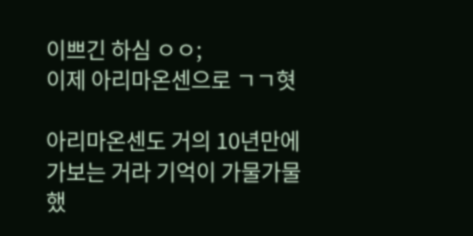이쁘긴 하심 ㅇㅇ;
이제 아리마온센으로 ㄱㄱ혓

아리마온센도 거의 10년만에 가보는 거라 기억이 가물가물했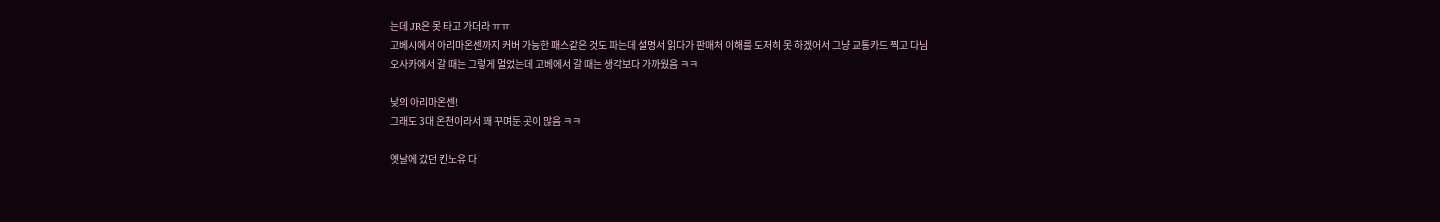는데 JR은 못 타고 가더라 ㅠㅠ
고베시에서 아리마온센까지 커버 가능한 패스같은 것도 파는데 설명서 읽다가 판매처 이해를 도저히 못 하겠어서 그냥 교통카드 찍고 다님
오사카에서 갈 때는 그렇게 멀었는데 고베에서 갈 때는 생각보다 가까웠음 ㅋㅋ

낮의 아리마온센!
그래도 3대 온천이라서 꽤 꾸며둔 곳이 많음 ㅋㅋ

옛날에 갔던 킨노유 다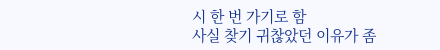시 한 번 가기로 함
사실 찾기 귀찮았던 이유가 좀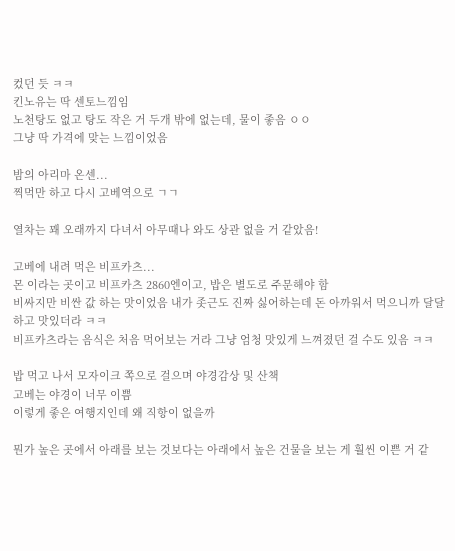컸던 듯 ㅋㅋ
킨노유는 딱 센토느낌임
노천탕도 없고 탕도 작은 거 두개 밖에 없는데, 물이 좋음 ㅇㅇ
그냥 딱 가격에 맞는 느낌이었음

밤의 아리마 온센...
찍먹만 하고 다시 고베역으로 ㄱㄱ

열차는 꽤 오래까지 다녀서 아무때나 와도 상관 없을 거 같았음!

고베에 내려 먹은 비프카츠...
몬 이라는 곳이고 비프카츠 2860엔이고, 밥은 별도로 주문해야 함
비싸지만 비싼 값 하는 맛이었음 내가 좃근도 진짜 싫어하는데 돈 아까워서 먹으니까 달달하고 맛있더라 ㅋㅋ
비프카츠라는 음식은 처음 먹어보는 거라 그냥 엄청 맛있게 느껴졌던 걸 수도 있음 ㅋㅋ

밥 먹고 나서 모자이크 쪽으로 걸으며 야경감상 및 산책
고베는 야경이 너무 이쁨
이렇게 좋은 여행지인데 왜 직항이 없을까

뭔가 높은 곳에서 아래를 보는 것보다는 아래에서 높은 건물을 보는 게 훨씬 이쁜 거 같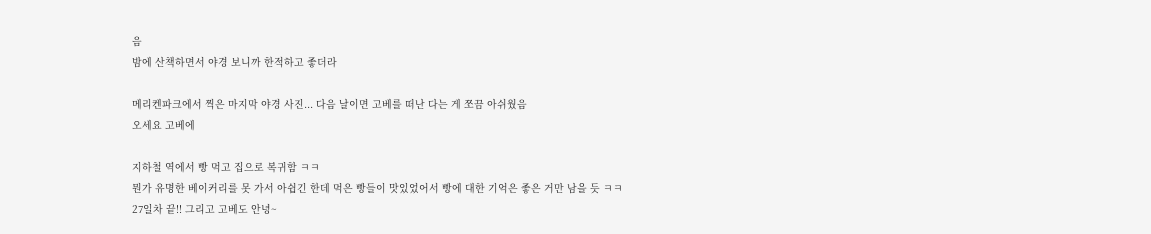음
밤에 산책하면서 야경 보니까 한적하고 좋더라

메리켄파크에서 찍은 마지막 야경 사진... 다음 날이면 고베를 떠난 다는 게 쪼끔 아쉬웠음
오세요 고베에

지하철 역에서 빵 먹고 집으로 복귀함 ㅋㅋ
뭔가 유명한 베이커리를 못 가서 아쉽긴 한데 먹은 빵들이 맛있었어서 빵에 대한 기억은 좋은 거만 남을 듯 ㅋㅋ
27일차 끝!! 그리고 고베도 안녕~